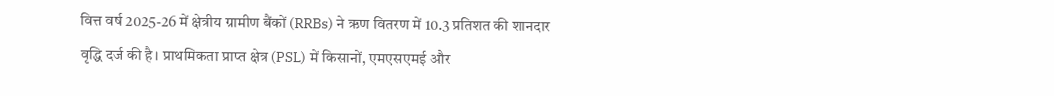वित्त वर्ष 2025-26 में क्षेत्रीय ग्रामीण बैंकों (RRBs) ने ऋण वितरण में 10.3 प्रतिशत की शानदार वृद्धि दर्ज की है। प्राथमिकता प्राप्त क्षेत्र (PSL) में किसानों, एमएसएमई और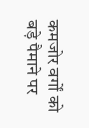कमजोर वर्गों को बड़े पैमाने पर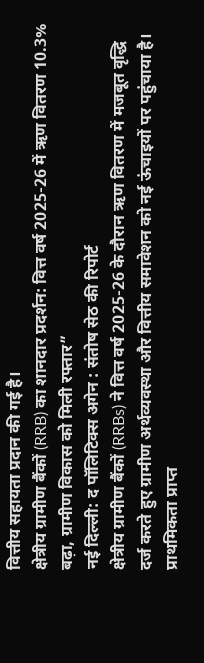वित्तीय सहायता प्रदान की गई है।
क्षेत्रीय ग्रामीण बैंकों (RRB) का शानदार प्रदर्शन: वित्त वर्ष 2025-26 में ऋण वितरण 10.3% बढ़ा, ग्रामीण विकास को मिली रफ्तार”
नई दिल्ली: द पॉलिटिक्स अगेन : संतोष सेठ की रिपोर्ट
क्षेत्रीय ग्रामीण बैंकों (RRBs) ने वित्त वर्ष 2025-26 के दौरान ऋण वितरण में मजबूत वृद्धि दर्ज करते हुए ग्रामीण अर्थव्यवस्था और वित्तीय समावेशन को नई ऊंचाइयों पर पहुंचाया है।
प्राथमिकता प्राप्त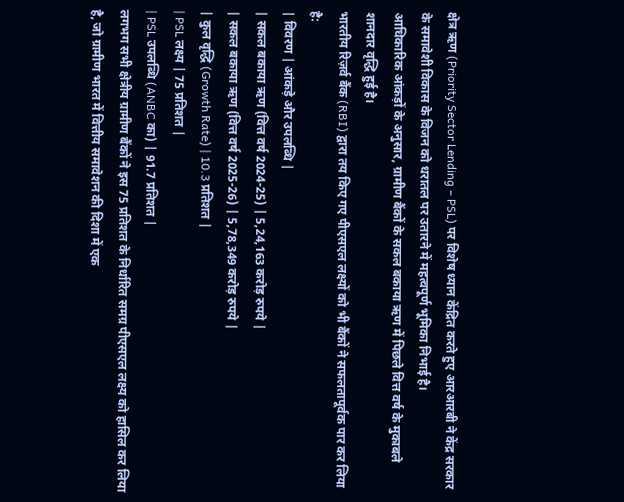क्षेत्र ऋण (Priority Sector Lending – PSL) पर विशेष ध्यान केंद्रित करते हुए आरआरबी ने केंद्र सरकार के समावेशी विकास के विजन को धरातल पर उतारने में महत्वपूर्ण भूमिका निभाई है।
आधिकारिक आंकड़ों के अनुसार, ग्रामीण बैंकों के सकल बकाया ऋण में पिछले वित्त वर्ष के मुकाबले शानदार वृद्धि हुई है।
भारतीय रिज़र्व बैंक (RBI) द्वारा तय किए गए पीएसएल लक्ष्यों को भी बैंकों ने सफलतापूर्वक पार कर लिया है:
| विवरण | आंकड़े और उपलब्धि |
| सकल बकाया ऋण (वित्त वर्ष 2024-25) | 5,24,163 करोड़ रुपये |
| सकल बकाया ऋण (वित्त वर्ष 2025-26) | 5,78,349 करोड़ रुपये |
| कुल वृद्धि (Growth Rate) | 10.3 प्रतिशत |
| PSL लक्ष्य | 75 प्रतिशत |
| PSL उपलब्धि (ANBC का) | 91.7 प्रतिशत |
लगभग सभी क्षेत्रीय ग्रामीण बैंकों ने इस 75 प्रतिशत के निर्धारित समग्र पीएसएल लक्ष्य को हासिल कर लिया है, जो ग्रामीण भारत में वित्तीय समावेशन की दिशा में एक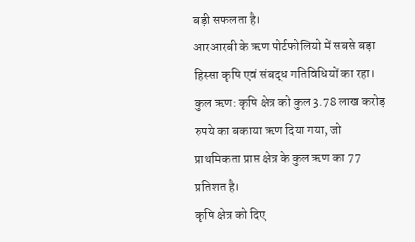बड़ी सफलता है।
आरआरबी के ऋण पोर्टफोलियो में सबसे बड़ा हिस्सा कृषि एवं संबद्ध गतिविधियों का रहा।
कुल ऋण: कृषि क्षेत्र को कुल 3.78 लाख करोड़ रुपये का बकाया ऋण दिया गया, जो प्राथमिकता प्राप्त क्षेत्र के कुल ऋण का 77 प्रतिशत है।
कृषि क्षेत्र को दिए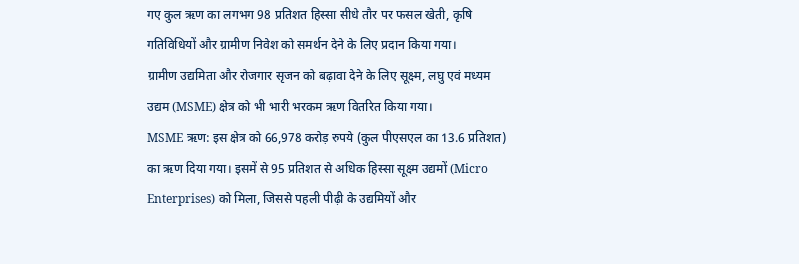गए कुल ऋण का लगभग 98 प्रतिशत हिस्सा सीधे तौर पर फसल खेती, कृषि गतिविधियों और ग्रामीण निवेश को समर्थन देने के लिए प्रदान किया गया।
ग्रामीण उद्यमिता और रोजगार सृजन को बढ़ावा देने के लिए सूक्ष्म, लघु एवं मध्यम उद्यम (MSME) क्षेत्र को भी भारी भरकम ऋण वितरित किया गया।
MSME ऋण: इस क्षेत्र को 66,978 करोड़ रुपये (कुल पीएसएल का 13.6 प्रतिशत) का ऋण दिया गया। इसमें से 95 प्रतिशत से अधिक हिस्सा सूक्ष्म उद्यमों (Micro Enterprises) को मिला, जिससे पहली पीढ़ी के उद्यमियों और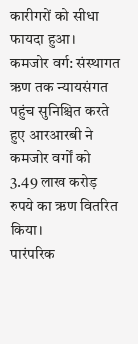कारीगरों को सीधा फायदा हुआ।
कमजोर वर्ग: संस्थागत ऋण तक न्यायसंगत पहुंच सुनिश्चित करते हुए आरआरबी ने कमजोर वर्गों को 3.49 लाख करोड़ रुपये का ऋण वितरित किया।
पारंपरिक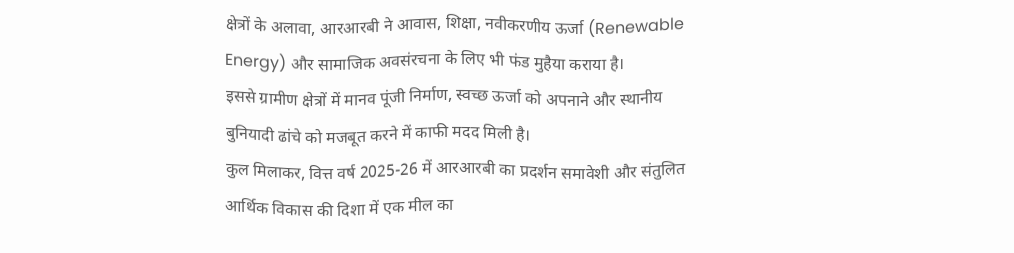क्षेत्रों के अलावा, आरआरबी ने आवास, शिक्षा, नवीकरणीय ऊर्जा (Renewable Energy) और सामाजिक अवसंरचना के लिए भी फंड मुहैया कराया है।
इससे ग्रामीण क्षेत्रों में मानव पूंजी निर्माण, स्वच्छ ऊर्जा को अपनाने और स्थानीय बुनियादी ढांचे को मजबूत करने में काफी मदद मिली है।
कुल मिलाकर, वित्त वर्ष 2025-26 में आरआरबी का प्रदर्शन समावेशी और संतुलित आर्थिक विकास की दिशा में एक मील का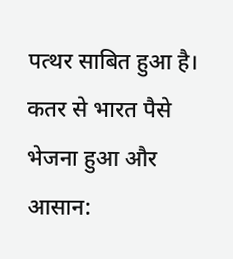पत्थर साबित हुआ है।
कतर से भारत पैसे भेजना हुआ और आसान: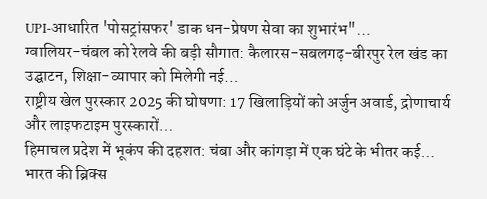UPI-आधारित 'पोसट्रांसफर' डाक धन-प्रेषण सेवा का शुभारंभ"…
ग्वालियर-चंबल को रेलवे की बड़ी सौगात: कैलारस-सबलगढ़-बीरपुर रेल खंड का उद्घाटन, शिक्षा-व्यापार को मिलेगी नई…
राष्ट्रीय खेल पुरस्कार 2025 की घोषणा: 17 खिलाड़ियों को अर्जुन अवार्ड, द्रोणाचार्य और लाइफटाइम पुरस्कारों…
हिमाचल प्रदेश में भूकंप की दहशत: चंबा और कांगड़ा में एक घंटे के भीतर कई…
भारत की ब्रिक्स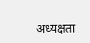अध्यक्षता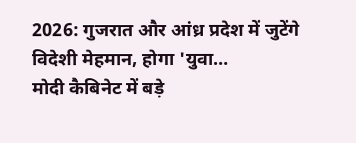2026: गुजरात और आंध्र प्रदेश में जुटेंगे विदेशी मेहमान, होगा 'युवा…
मोदी कैबिनेट में बड़े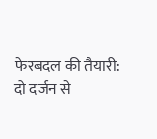फेरबदल की तैयारी: दो दर्जन से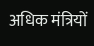अधिक मंत्रियों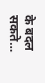के बदल सकते…